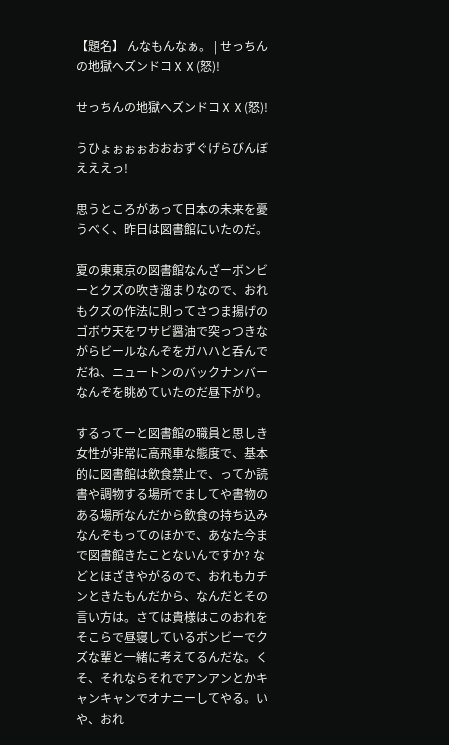【題名】 んなもんなぁ。 | せっちんの地獄へズンドコⅩⅩ(怒)!

せっちんの地獄へズンドコⅩⅩ(怒)!

うひょぉぉぉおおおずぐげらびんぼえええっ!

思うところがあって日本の未来を憂うべく、昨日は図書館にいたのだ。

夏の東東京の図書館なんざーボンビーとクズの吹き溜まりなので、おれもクズの作法に則ってさつま揚げのゴボウ天をワサビ醤油で突っつきながらビールなんぞをガハハと呑んでだね、ニュートンのバックナンバーなんぞを眺めていたのだ昼下がり。

するってーと図書館の職員と思しき女性が非常に高飛車な態度で、基本的に図書館は飲食禁止で、ってか読書や調物する場所でましてや書物のある場所なんだから飲食の持ち込みなんぞもってのほかで、あなた今まで図書館きたことないんですか? などとほざきやがるので、おれもカチンときたもんだから、なんだとその言い方は。さては貴様はこのおれをそこらで昼寝しているボンビーでクズな輩と一緒に考えてるんだな。くそ、それならそれでアンアンとかキャンキャンでオナニーしてやる。いや、おれ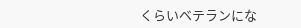くらいベテランにな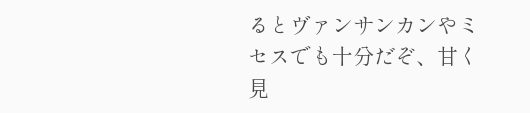るとヴァンサンカンやミセスでも十分だぞ、甘く見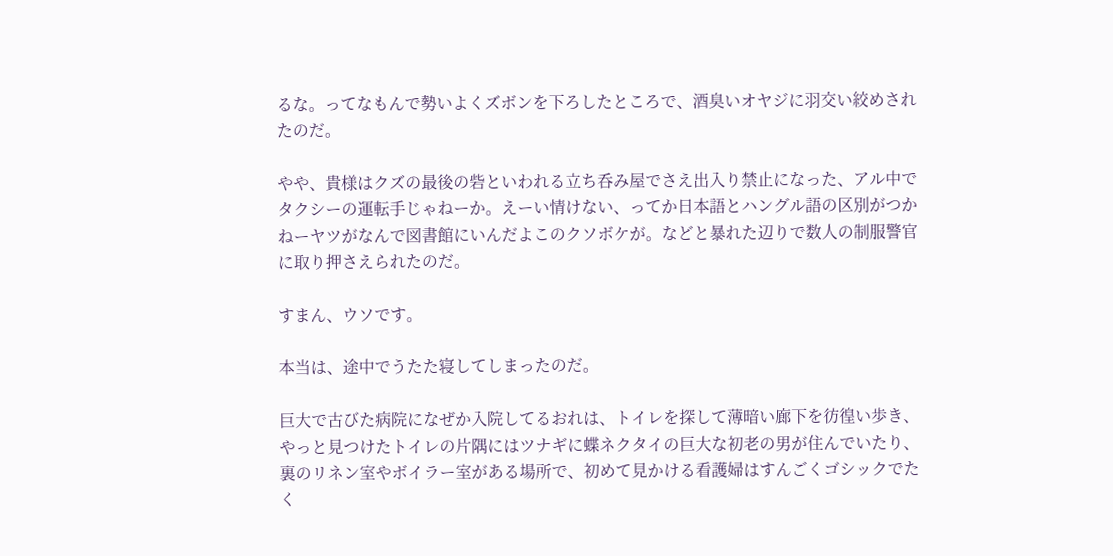るな。ってなもんで勢いよくズボンを下ろしたところで、酒臭いオヤジに羽交い絞めされたのだ。

やや、貴様はクズの最後の砦といわれる立ち呑み屋でさえ出入り禁止になった、アル中でタクシーの運転手じゃねーか。えーい情けない、ってか日本語とハングル語の区別がつかねーヤツがなんで図書館にいんだよこのクソボケが。などと暴れた辺りで数人の制服警官に取り押さえられたのだ。

すまん、ウソです。

本当は、途中でうたた寝してしまったのだ。

巨大で古びた病院になぜか入院してるおれは、トイレを探して薄暗い廊下を彷徨い歩き、やっと見つけたトイレの片隅にはツナギに蝶ネクタイの巨大な初老の男が住んでいたり、裏のリネン室やボイラー室がある場所で、初めて見かける看護婦はすんごくゴシックでたく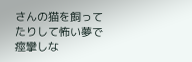さんの猫を飼ってたりして怖い夢で痙攣しな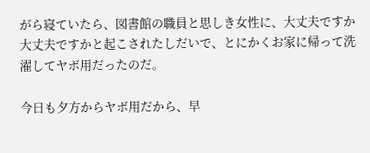がら寝ていたら、図書館の職員と思しき女性に、大丈夫ですか大丈夫ですかと起こされたしだいで、とにかくお家に帰って洗濯してヤボ用だったのだ。

今日も夕方からヤボ用だから、早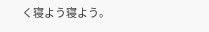く寝よう寝よう。